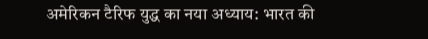अमेरिकन टैरिफ युद्ध का नया अध्याय: भारत की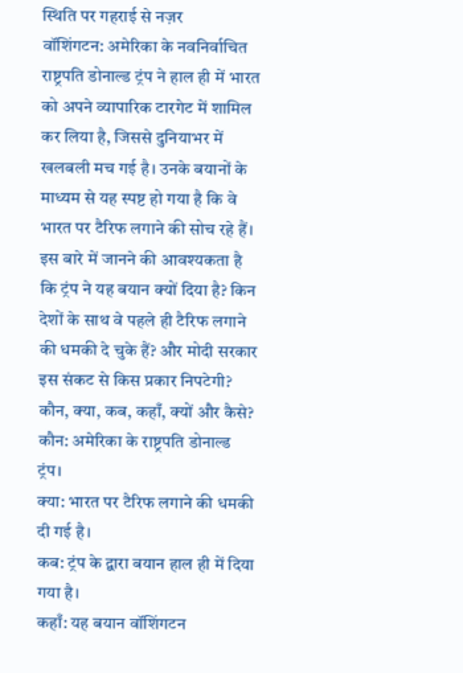स्थिति पर गहराई से नज़र
वॉशिंगटन: अमेरिका के नवनिर्वाचित राष्ट्रपति डोनाल्ड ट्रंप ने हाल ही में भारत को अपने व्यापारिक टारगेट में शामिल कर लिया है, जिससे दुनियाभर में खलबली मच गई है। उनके बयानों के माध्यम से यह स्पष्ट हो गया है कि वे भारत पर टैरिफ लगाने की सोच रहे हैं। इस बारे में जानने की आवश्यकता है कि ट्रंप ने यह बयान क्यों दिया है? किन देशों के साथ वे पहले ही टैरिफ लगाने की धमकी दे चुके हैं? और मोदी सरकार इस संकट से किस प्रकार निपटेगी?
कौन, क्या, कब, कहाँ, क्यों और कैसे?
कौन: अमेरिका के राष्ट्रपति डोनाल्ड ट्रंप।
क्या: भारत पर टैरिफ लगाने की धमकी दी गई है।
कब: ट्रंप के द्वारा बयान हाल ही में दिया गया है।
कहाँ: यह बयान वॉशिंगटन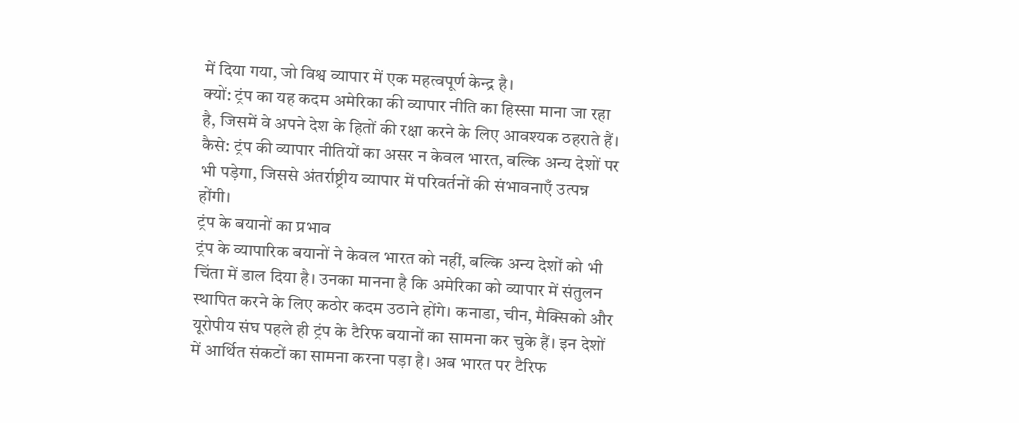में दिया गया, जो विश्व व्यापार में एक महत्वपूर्ण केन्द्र है।
क्यों: ट्रंप का यह कदम अमेरिका की व्यापार नीति का हिस्सा माना जा रहा है, जिसमें वे अपने देश के हितों की रक्षा करने के लिए आवश्यक ठहराते हैं।
कैसे: ट्रंप की व्यापार नीतियों का असर न केवल भारत, बल्कि अन्य देशों पर भी पड़ेगा, जिससे अंतर्राष्ट्रीय व्यापार में परिवर्तनों की संभावनाएँ उत्पन्न होंगी।
ट्रंप के बयानों का प्रभाव
ट्रंप के व्यापारिक बयानों ने केवल भारत को नहीं, बल्कि अन्य देशों को भी चिंता में डाल दिया है। उनका मानना है कि अमेरिका को व्यापार में संतुलन स्थापित करने के लिए कठोर कदम उठाने होंगे। कनाडा, चीन, मैक्सिको और यूरोपीय संघ पहले ही ट्रंप के टैरिफ बयानों का सामना कर चुके हैं। इन देशों में आर्थित संकटों का सामना करना पड़ा है। अब भारत पर टैरिफ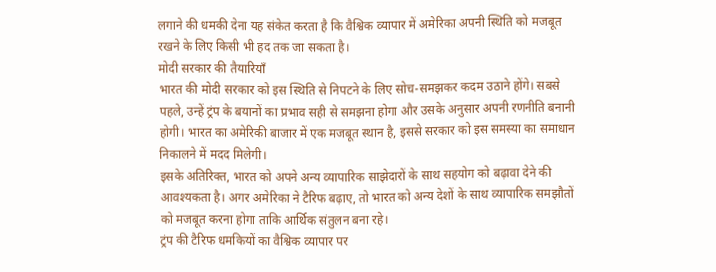लगाने की धमकी देना यह संकेत करता है कि वैश्विक व्यापार में अमेरिका अपनी स्थिति को मजबूत रखने के लिए किसी भी हद तक जा सकता है।
मोदी सरकार की तैयारियाँ
भारत की मोदी सरकार को इस स्थिति से निपटने के लिए सोच-समझकर कदम उठाने होंगे। सबसे पहले, उन्हें ट्रंप के बयानों का प्रभाव सही से समझना होगा और उसके अनुसार अपनी रणनीति बनानी होगी। भारत का अमेरिकी बाजार में एक मजबूत स्थान है, इससे सरकार को इस समस्या का समाधान निकालने में मदद मिलेगी।
इसके अतिरिक्त, भारत को अपने अन्य व्यापारिक साझेदारों के साथ सहयोग को बढ़ावा देने की आवश्यकता है। अगर अमेरिका ने टैरिफ बढ़ाए, तो भारत को अन्य देशों के साथ व्यापारिक समझौतों को मजबूत करना होगा ताकि आर्थिक संतुलन बना रहे।
ट्रंप की टैरिफ धमकियों का वैश्विक व्यापार पर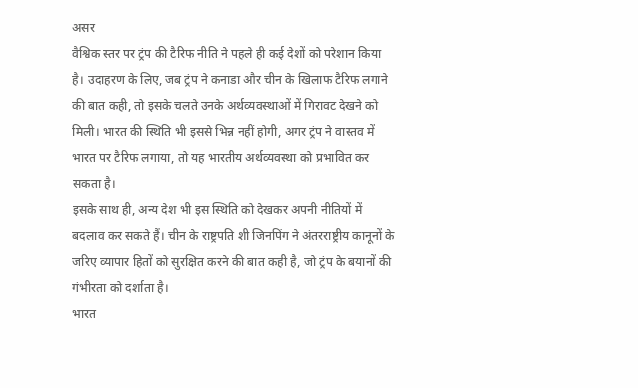असर
वैश्विक स्तर पर ट्रंप की टैरिफ नीति ने पहले ही कई देशों को परेशान किया है। उदाहरण के लिए, जब ट्रंप ने कनाडा और चीन के खिलाफ टैरिफ लगाने की बात कही, तो इसके चलते उनके अर्थव्यवस्थाओं में गिरावट देखने को मिली। भारत की स्थिति भी इससे भिन्न नहीं होगी, अगर ट्रंप ने वास्तव में भारत पर टैरिफ लगाया, तो यह भारतीय अर्थव्यवस्था को प्रभावित कर सकता है।
इसके साथ ही, अन्य देश भी इस स्थिति को देखकर अपनी नीतियों में बदलाव कर सकते हैं। चीन के राष्ट्रपति शी जिनपिंग ने अंतरराष्ट्रीय कानूनों के जरिए व्यापार हितों को सुरक्षित करने की बात कही है, जो ट्रंप के बयानों की गंभीरता को दर्शाता है।
भारत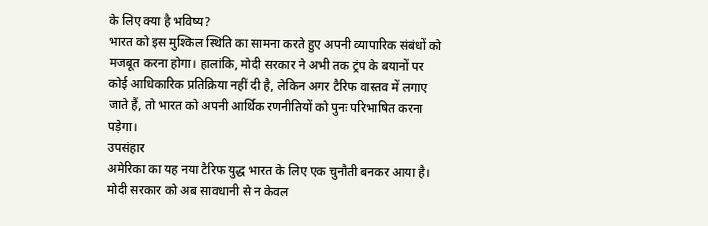के लिए क्या है भविष्य?
भारत को इस मुश्किल स्थिति का सामना करते हुए अपनी व्यापारिक संबंधों को मजबूत करना होगा। हालांकि, मोदी सरकार ने अभी तक ट्रंप के बयानों पर कोई आधिकारिक प्रतिक्रिया नहीं दी है, लेकिन अगर टैरिफ वास्तव में लगाए जाते हैं, तो भारत को अपनी आर्थिक रणनीतियों को पुनः परिभाषित करना पड़ेगा।
उपसंहार
अमेरिका का यह नया टैरिफ युद्ध भारत के लिए एक चुनौती बनकर आया है। मोदी सरकार को अब सावधानी से न केवल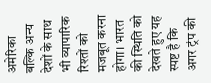अमेरिका बल्कि अन्य देशों के साथ भी व्यापारिक रिश्तों को मजबूत करना होगा। भारत की स्थिति को देखते हुए यह स्पष्ट है कि अगर ट्रंप की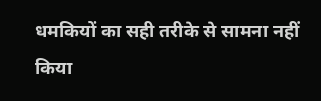धमकियों का सही तरीके से सामना नहीं किया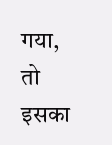गया, तो इसका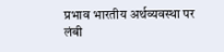प्रभाव भारतीय अर्थव्यवस्था पर लंबी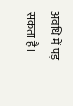अवधि में पड़ सकता है।